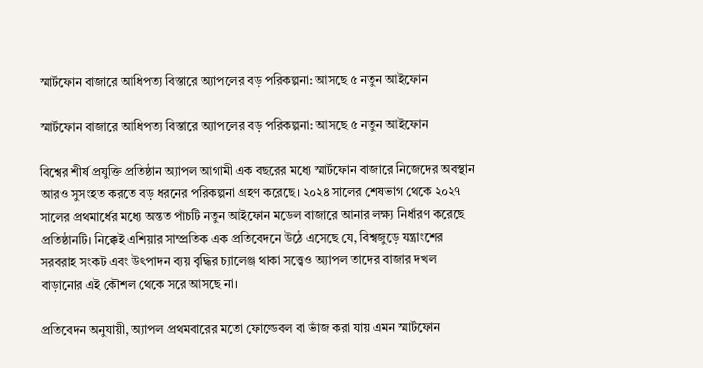স্মার্টফোন বাজারে আধিপত্য বিস্তারে অ্যাপলের বড় পরিকল্পনা: আসছে ৫ নতুন আইফোন

স্মার্টফোন বাজারে আধিপত্য বিস্তারে অ্যাপলের বড় পরিকল্পনা: আসছে ৫ নতুন আইফোন

বিশ্বের শীর্ষ প্রযুক্তি প্রতিষ্ঠান অ্যাপল আগামী এক বছরের মধ্যে স্মার্টফোন বাজারে নিজেদের অবস্থান আরও সুসংহত করতে বড় ধরনের পরিকল্পনা গ্রহণ করেছে। ২০২৪ সালের শেষভাগ থেকে ২০২৭ সালের প্রথমার্ধের মধ্যে অন্তত পাঁচটি নতুন আইফোন মডেল বাজারে আনার লক্ষ্য নির্ধারণ করেছে প্রতিষ্ঠানটি। নিক্কেই এশিয়ার সাম্প্রতিক এক প্রতিবেদনে উঠে এসেছে যে, বিশ্বজুড়ে যন্ত্রাংশের সরবরাহ সংকট এবং উৎপাদন ব্যয় বৃদ্ধির চ্যালেঞ্জ থাকা সত্ত্বেও অ্যাপল তাদের বাজার দখল বাড়ানোর এই কৌশল থেকে সরে আসছে না।

প্রতিবেদন অনুযায়ী, অ্যাপল প্রথমবারের মতো ফোল্ডেবল বা ভাঁজ করা যায় এমন স্মার্টফোন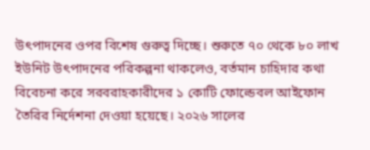উৎপাদনের ওপর বিশেষ গুরুত্ব দিচ্ছে। শুরুতে ৭০ থেকে ৮০ লাখ ইউনিট উৎপাদনের পরিকল্পনা থাকলেও, বর্তমান চাহিদার কথা বিবেচনা করে সরবরাহকারীদের ১ কোটি ফোল্ডেবল আইফোন তৈরির নির্দেশনা দেওয়া হয়েছে। ২০২৬ সালের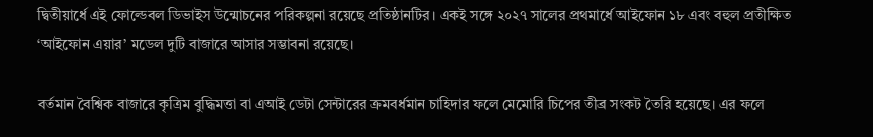দ্বিতীয়ার্ধে এই ফোল্ডেবল ডিভাইস উন্মোচনের পরিকল্পনা রয়েছে প্রতিষ্ঠানটির। একই সঙ্গে ২০২৭ সালের প্রথমার্ধে আইফোন ১৮ এবং বহুল প্রতীক্ষিত ‘আইফোন এয়ার’ মডেল দুটি বাজারে আসার সম্ভাবনা রয়েছে।

বর্তমান বৈশ্বিক বাজারে কৃত্রিম বুদ্ধিমত্তা বা এআই ডেটা সেন্টারের ক্রমবর্ধমান চাহিদার ফলে মেমোরি চিপের তীব্র সংকট তৈরি হয়েছে। এর ফলে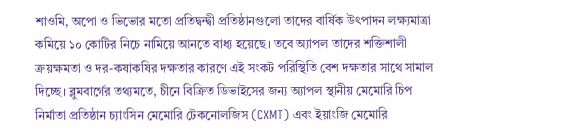শাওমি, অপো ও ভিভোর মতো প্রতিদ্বন্দ্বী প্রতিষ্ঠানগুলো তাদের বার্ষিক উৎপাদন লক্ষ্যমাত্রা কমিয়ে ১০ কোটির নিচে নামিয়ে আনতে বাধ্য হয়েছে। তবে অ্যাপল তাদের শক্তিশালী ক্রয়ক্ষমতা ও দর-কষাকষির দক্ষতার কারণে এই সংকট পরিস্থিতি বেশ দক্ষতার সাথে সামাল দিচ্ছে। ব্লুমবার্গের তথ্যমতে, চীনে বিক্রিত ডিভাইসের জন্য অ্যাপল স্থানীয় মেমোরি চিপ নির্মাতা প্রতিষ্ঠান চ্যাংসিন মেমোরি টেকনোলজিস (CXMT) এবং ইয়াংজি মেমোরি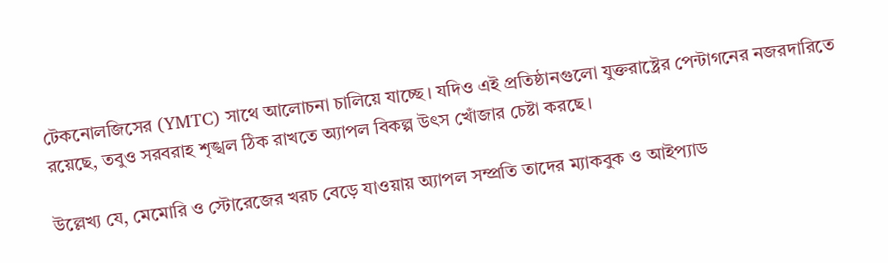টেকনোলজিসের (YMTC) সাথে আলোচনা চালিয়ে যাচ্ছে। যদিও এই প্রতিষ্ঠানগুলো যুক্তরাষ্ট্রের পেন্টাগনের নজরদারিতে রয়েছে, তবুও সরবরাহ শৃঙ্খল ঠিক রাখতে অ্যাপল বিকল্প উৎস খোঁজার চেষ্টা করছে।

উল্লেখ্য যে, মেমোরি ও স্টোরেজের খরচ বেড়ে যাওয়ায় অ্যাপল সম্প্রতি তাদের ম্যাকবুক ও আইপ্যাড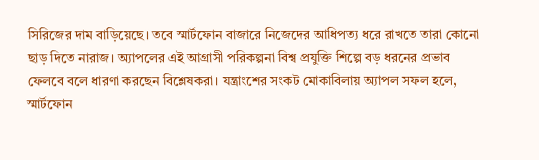সিরিজের দাম বাড়িয়েছে। তবে স্মার্টফোন বাজারে নিজেদের আধিপত্য ধরে রাখতে তারা কোনো ছাড় দিতে নারাজ। অ্যাপলের এই আগ্রাসী পরিকল্পনা বিশ্ব প্রযুক্তি শিল্পে বড় ধরনের প্রভাব ফেলবে বলে ধারণা করছেন বিশ্লেষকরা। যন্ত্রাংশের সংকট মোকাবিলায় অ্যাপল সফল হলে, স্মার্টফোন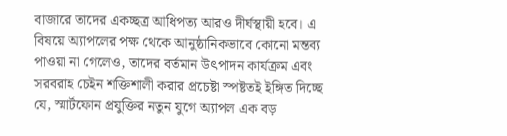বাজারে তাদের একচ্ছত্র আধিপত্য আরও দীর্ঘস্থায়ী হবে। এ বিষয়ে অ্যাপলের পক্ষ থেকে আনুষ্ঠানিকভাবে কোনো মন্তব্য পাওয়া না গেলেও, তাদের বর্তমান উৎপাদন কার্যক্রম এবং সরবরাহ চেইন শক্তিশালী করার প্রচেষ্টা স্পষ্টতই ইঙ্গিত দিচ্ছে যে, স্মার্টফোন প্রযুক্তির নতুন যুগে অ্যাপল এক বড়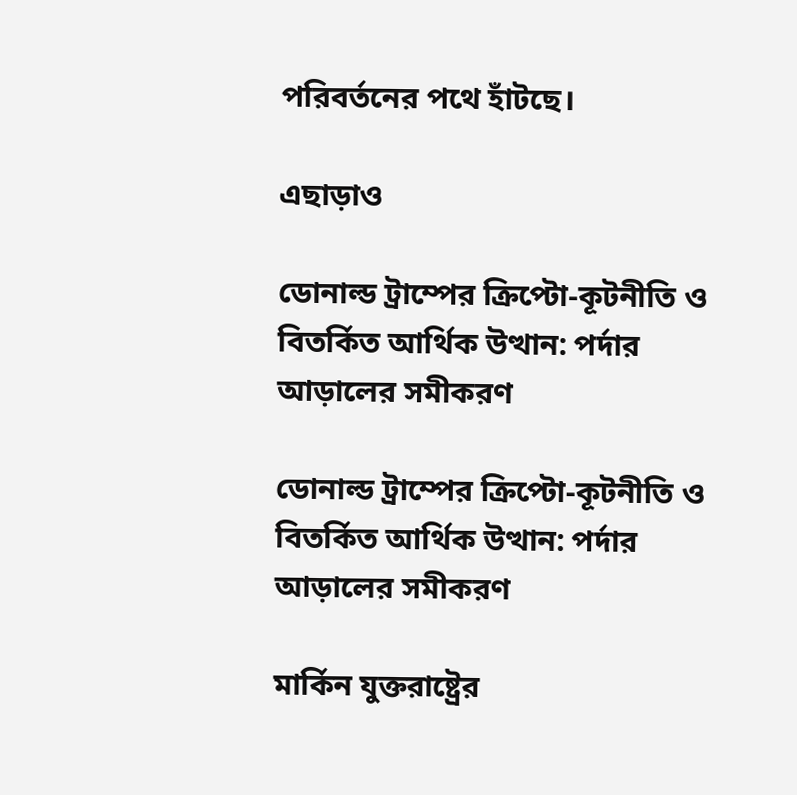পরিবর্তনের পথে হাঁটছে।

এছাড়াও

ডোনাল্ড ট্রাম্পের ক্রিপ্টো-কূটনীতি ও বিতর্কিত আর্থিক উত্থান: পর্দার আড়ালের সমীকরণ

ডোনাল্ড ট্রাম্পের ক্রিপ্টো-কূটনীতি ও বিতর্কিত আর্থিক উত্থান: পর্দার আড়ালের সমীকরণ

মার্কিন যুক্তরাষ্ট্রের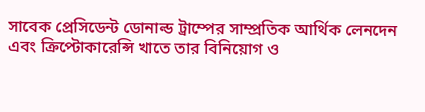সাবেক প্রেসিডেন্ট ডোনাল্ড ট্রাম্পের সাম্প্রতিক আর্থিক লেনদেন এবং ক্রিপ্টোকারেন্সি খাতে তার বিনিয়োগ ও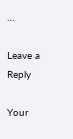…

Leave a Reply

Your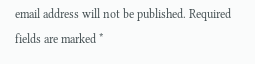email address will not be published. Required fields are marked *